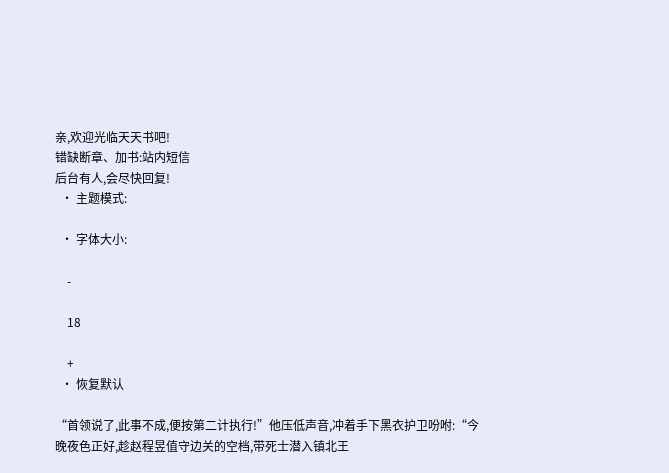亲,欢迎光临天天书吧!
错缺断章、加书:站内短信
后台有人,会尽快回复!
  • 主题模式:

  • 字体大小:

    -

    18

    +
  • 恢复默认

“首领说了,此事不成,便按第二计执行!”他压低声音,冲着手下黑衣护卫吩咐:“今晚夜色正好,趁赵程昱值守边关的空档,带死士潜入镇北王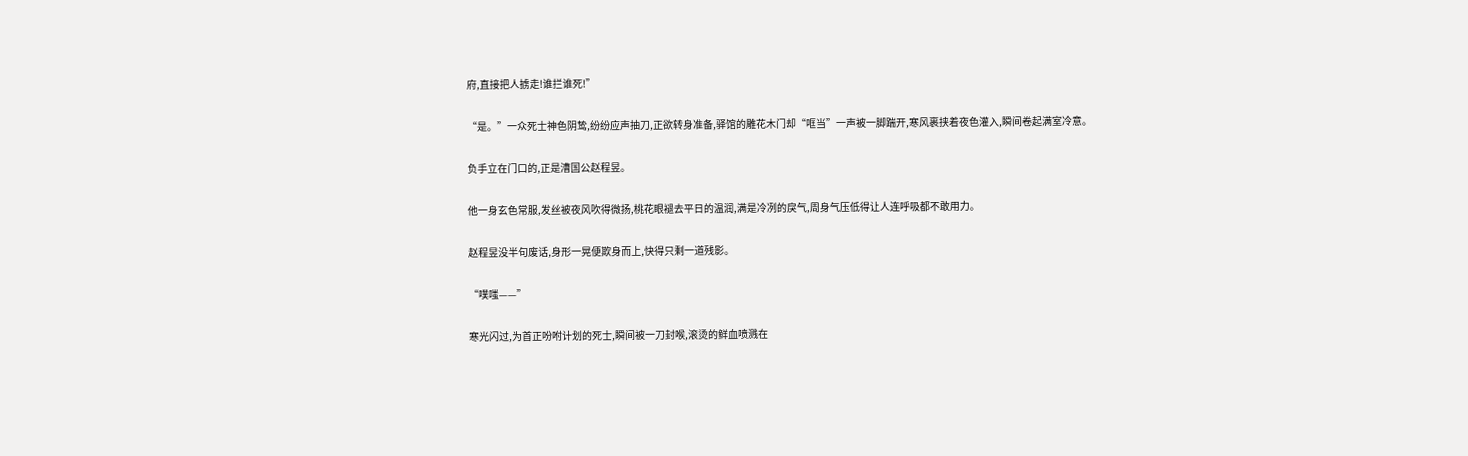府,直接把人掳走!谁拦谁死!”

“是。”一众死士神色阴鸷,纷纷应声抽刀,正欲转身准备,驿馆的雕花木门却“哐当”一声被一脚踹开,寒风裹挟着夜色灌入,瞬间卷起满室冷意。

负手立在门口的,正是漕国公赵程昱。

他一身玄色常服,发丝被夜风吹得微扬,桃花眼褪去平日的温润,满是冷冽的戾气,周身气压低得让人连呼吸都不敢用力。

赵程昱没半句废话,身形一晃便欺身而上,快得只剩一道残影。

“噗嗤——”

寒光闪过,为首正吩咐计划的死士,瞬间被一刀封喉,滚烫的鲜血喷溅在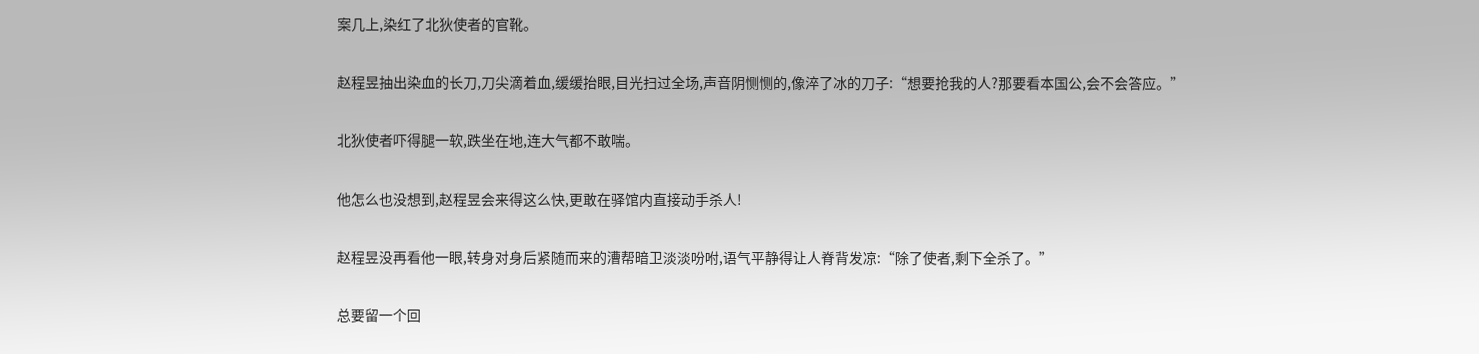案几上,染红了北狄使者的官靴。

赵程昱抽出染血的长刀,刀尖滴着血,缓缓抬眼,目光扫过全场,声音阴恻恻的,像淬了冰的刀子:“想要抢我的人?那要看本国公,会不会答应。”

北狄使者吓得腿一软,跌坐在地,连大气都不敢喘。

他怎么也没想到,赵程昱会来得这么快,更敢在驿馆内直接动手杀人!

赵程昱没再看他一眼,转身对身后紧随而来的漕帮暗卫淡淡吩咐,语气平静得让人脊背发凉:“除了使者,剩下全杀了。”

总要留一个回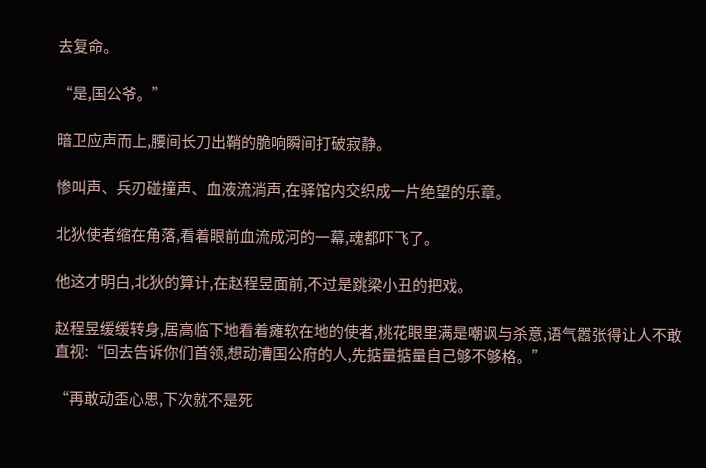去复命。

“是,国公爷。”

暗卫应声而上,腰间长刀出鞘的脆响瞬间打破寂静。

惨叫声、兵刃碰撞声、血液流淌声,在驿馆内交织成一片绝望的乐章。

北狄使者缩在角落,看着眼前血流成河的一幕,魂都吓飞了。

他这才明白,北狄的算计,在赵程昱面前,不过是跳梁小丑的把戏。

赵程昱缓缓转身,居高临下地看着瘫软在地的使者,桃花眼里满是嘲讽与杀意,语气嚣张得让人不敢直视:“回去告诉你们首领,想动漕国公府的人,先掂量掂量自己够不够格。”

“再敢动歪心思,下次就不是死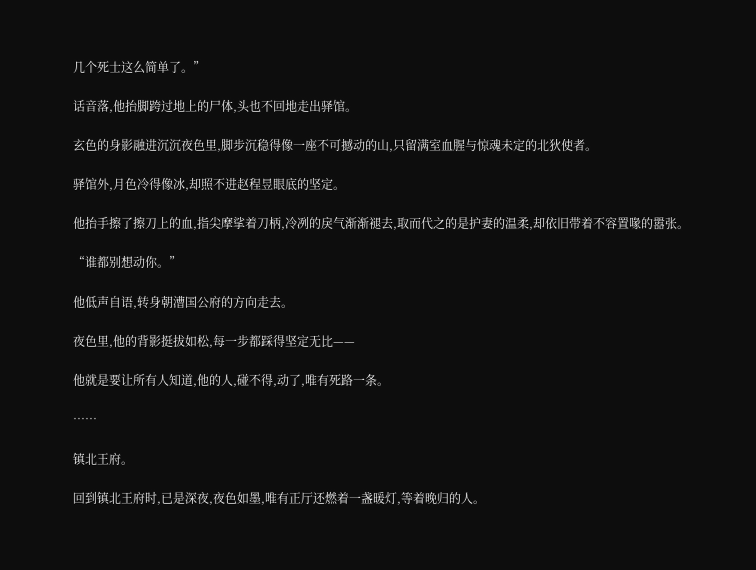几个死士这么简单了。”

话音落,他抬脚跨过地上的尸体,头也不回地走出驿馆。

玄色的身影融进沉沉夜色里,脚步沉稳得像一座不可撼动的山,只留满室血腥与惊魂未定的北狄使者。

驿馆外,月色冷得像冰,却照不进赵程昱眼底的坚定。

他抬手擦了擦刀上的血,指尖摩挲着刀柄,冷冽的戾气渐渐褪去,取而代之的是护妻的温柔,却依旧带着不容置喙的嚣张。

“谁都别想动你。”

他低声自语,转身朝漕国公府的方向走去。

夜色里,他的背影挺拔如松,每一步都踩得坚定无比——

他就是要让所有人知道,他的人,碰不得,动了,唯有死路一条。

……

镇北王府。

回到镇北王府时,已是深夜,夜色如墨,唯有正厅还燃着一盏暖灯,等着晚归的人。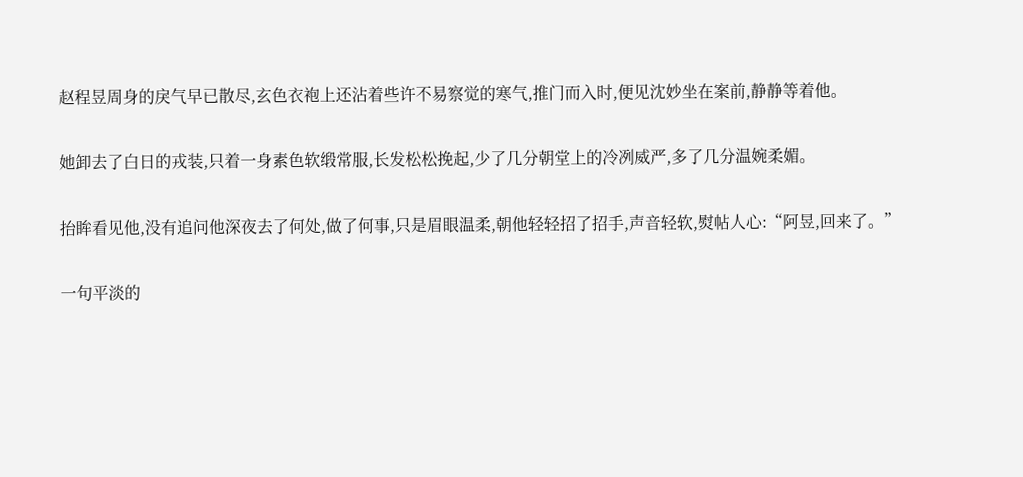赵程昱周身的戾气早已散尽,玄色衣袍上还沾着些许不易察觉的寒气,推门而入时,便见沈妙坐在案前,静静等着他。

她卸去了白日的戎装,只着一身素色软缎常服,长发松松挽起,少了几分朝堂上的冷冽威严,多了几分温婉柔媚。

抬眸看见他,没有追问他深夜去了何处,做了何事,只是眉眼温柔,朝他轻轻招了招手,声音轻软,熨帖人心:“阿昱,回来了。”

一句平淡的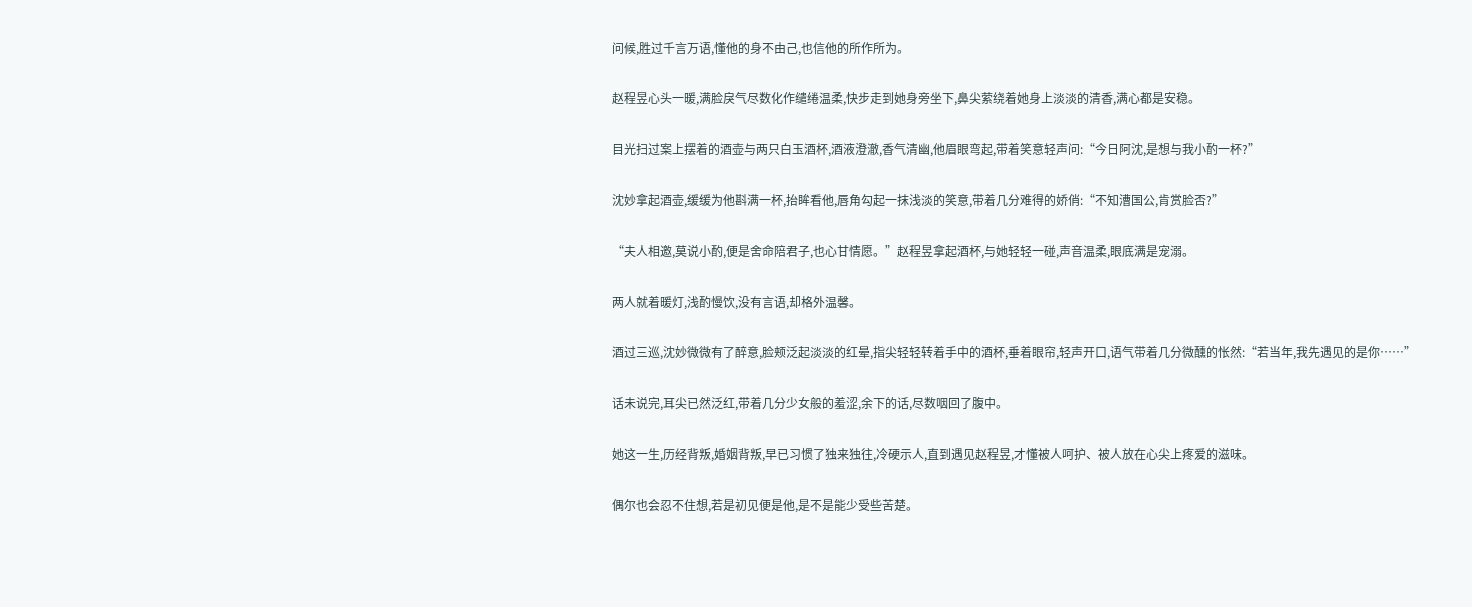问候,胜过千言万语,懂他的身不由己,也信他的所作所为。

赵程昱心头一暖,满脸戾气尽数化作缱绻温柔,快步走到她身旁坐下,鼻尖萦绕着她身上淡淡的清香,满心都是安稳。

目光扫过案上摆着的酒壶与两只白玉酒杯,酒液澄澈,香气清幽,他眉眼弯起,带着笑意轻声问:“今日阿沈,是想与我小酌一杯?”

沈妙拿起酒壶,缓缓为他斟满一杯,抬眸看他,唇角勾起一抹浅淡的笑意,带着几分难得的娇俏:“不知漕国公,肯赏脸否?”

“夫人相邀,莫说小酌,便是舍命陪君子,也心甘情愿。”赵程昱拿起酒杯,与她轻轻一碰,声音温柔,眼底满是宠溺。

两人就着暖灯,浅酌慢饮,没有言语,却格外温馨。

酒过三巡,沈妙微微有了醉意,脸颊泛起淡淡的红晕,指尖轻轻转着手中的酒杯,垂着眼帘,轻声开口,语气带着几分微醺的怅然:“若当年,我先遇见的是你……”

话未说完,耳尖已然泛红,带着几分少女般的羞涩,余下的话,尽数咽回了腹中。

她这一生,历经背叛,婚姻背叛,早已习惯了独来独往,冷硬示人,直到遇见赵程昱,才懂被人呵护、被人放在心尖上疼爱的滋味。

偶尔也会忍不住想,若是初见便是他,是不是能少受些苦楚。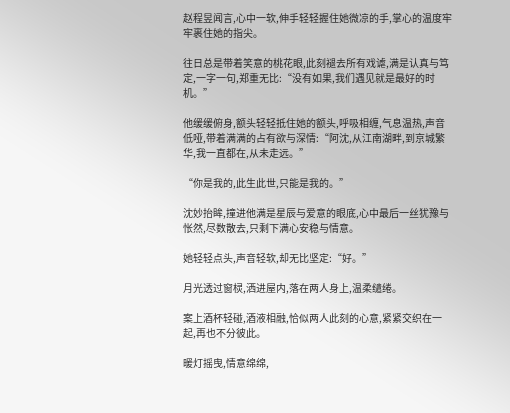赵程昱闻言,心中一软,伸手轻轻握住她微凉的手,掌心的温度牢牢裹住她的指尖。

往日总是带着笑意的桃花眼,此刻褪去所有戏谑,满是认真与笃定,一字一句,郑重无比:“没有如果,我们遇见就是最好的时机。”

他缓缓俯身,额头轻轻抵住她的额头,呼吸相缠,气息温热,声音低哑,带着满满的占有欲与深情:“阿沈,从江南湖畔,到京城繁华,我一直都在,从未走远。”

“你是我的,此生此世,只能是我的。”

沈妙抬眸,撞进他满是星辰与爱意的眼底,心中最后一丝犹豫与怅然,尽数散去,只剩下满心安稳与情意。

她轻轻点头,声音轻软,却无比坚定:“好。”

月光透过窗棂,洒进屋内,落在两人身上,温柔缱绻。

案上酒杯轻碰,酒液相融,恰似两人此刻的心意,紧紧交织在一起,再也不分彼此。

暖灯摇曳,情意绵绵,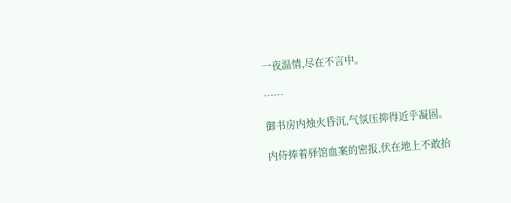一夜温情,尽在不言中。

……

御书房内烛火昏沉,气氛压抑得近乎凝固。

内侍捧着驿馆血案的密报,伏在地上不敢抬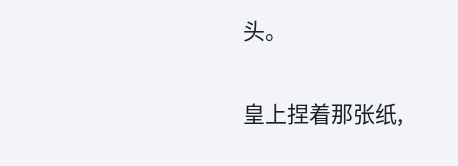头。

皇上捏着那张纸,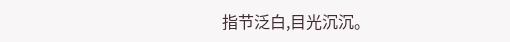指节泛白,目光沉沉。